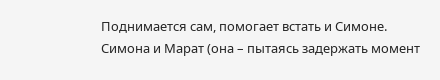Поднимается сам, помогает встать и Симоне.
Симона и Марат (она – пытаясь задержать момент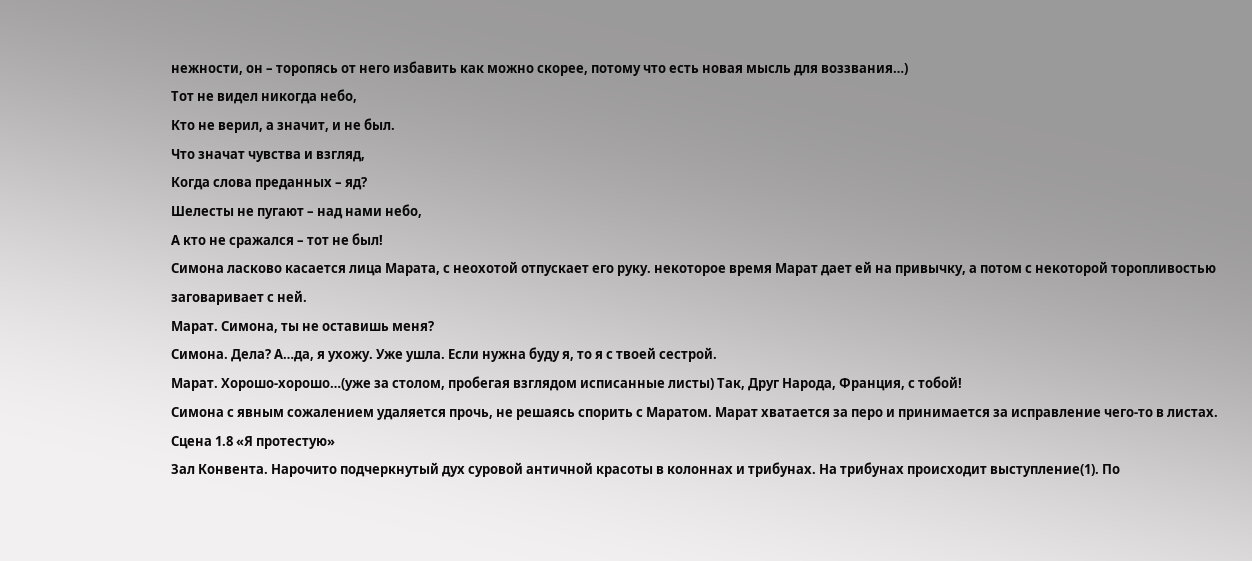нежности, он – торопясь от него избавить как можно скорее, потому что есть новая мысль для воззвания…)
Тот не видел никогда небо,
Кто не верил, а значит, и не был.
Что значат чувства и взгляд,
Когда слова преданных – яд?
Шелесты не пугают – над нами небо,
А кто не сражался – тот не был!
Симона ласково касается лица Марата, с неохотой отпускает его руку. некоторое время Марат дает ей на привычку, а потом с некоторой торопливостью заговаривает с ней.
Марат. Симона, ты не оставишь меня?
Симона. Дела? А…да, я ухожу. Уже ушла. Если нужна буду я, то я с твоей сестрой.
Марат. Хорошо-хорошо…(уже за столом, пробегая взглядом исписанные листы) Так, Друг Народа, Франция, с тобой!
Симона с явным сожалением удаляется прочь, не решаясь спорить с Маратом. Марат хватается за перо и принимается за исправление чего-то в листах.
Сцена 1.8 «Я протестую»
Зал Конвента. Нарочито подчеркнутый дух суровой античной красоты в колоннах и трибунах. На трибунах происходит выступление(1). По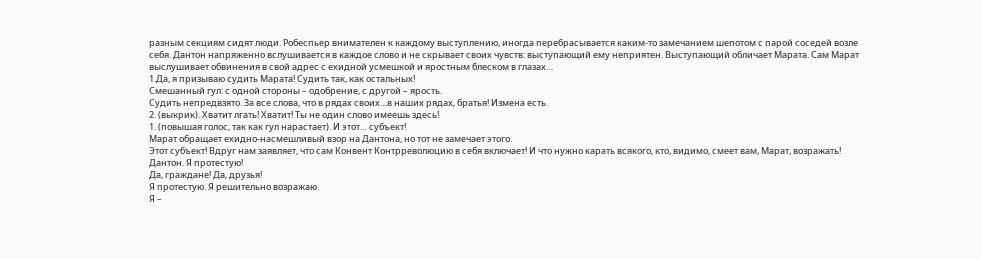разным секциям сидят люди. Робеспьер внимателен к каждому выступлению, иногда перебрасывается каким-то замечанием шепотом с парой соседей возле себя. Дантон напряженно вслушивается в каждое слово и не скрывает своих чувств: выступающий ему неприятен. Выступающий обличает Марата. Сам Марат выслушивает обвинения в свой адрес с ехидной усмешкой и яростным блеском в глазах…
1.Да, я призываю судить Марата! Судить так, как остальных!
Смешанный гул: с одной стороны – одобрение, с другой – ярость.
Судить непредвзято. За все слова, что в рядах своих…в наших рядах, братья! Измена есть.
2. (выкрик). Хватит лгать! Хватит! Ты не один слово имеешь здесь!
1. (повышая голос, так как гул нарастает). И этот… субъект!
Марат обращает ехидно-насмешливый взор на Дантона, но тот не замечает этого.
Этот субъект! Вдруг нам заявляет, что сам Конвент Контрреволюцию в себя включает! И что нужно карать всякого, кто, видимо, смеет вам, Марат, возражать!
Дантон. Я протестую!
Да, граждане! Да, друзья!
Я протестую. Я решительно возражаю.
Я –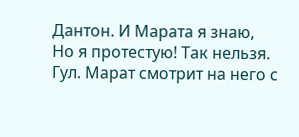Дантон. И Марата я знаю,
Но я протестую! Так нельзя.
Гул. Марат смотрит на него с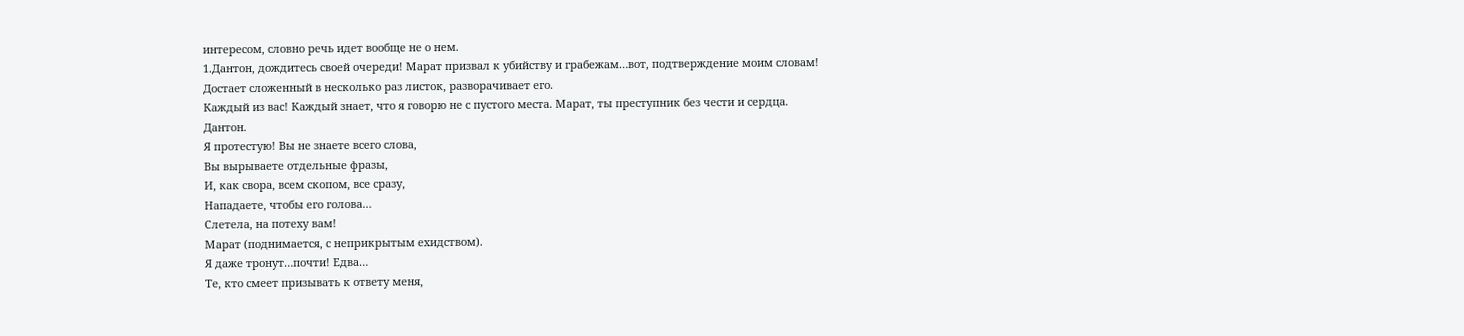интересом, словно речь идет вообще не о нем.
1.Дантон, дождитесь своей очереди! Марат призвал к убийству и грабежам…вот, подтверждение моим словам!
Достает сложенный в несколько раз листок, разворачивает его.
Каждый из вас! Каждый знает, что я говорю не с пустого места. Марат, ты преступник без чести и сердца.
Дантон.
Я протестую! Вы не знаете всего слова,
Вы вырываете отдельные фразы,
И, как свора, всем скопом, все сразу,
Нападаете, чтобы его голова…
Слетела, на потеху вам!
Марат (поднимается, с неприкрытым ехидством).
Я даже тронут…почти! Едва…
Те, кто смеет призывать к ответу меня,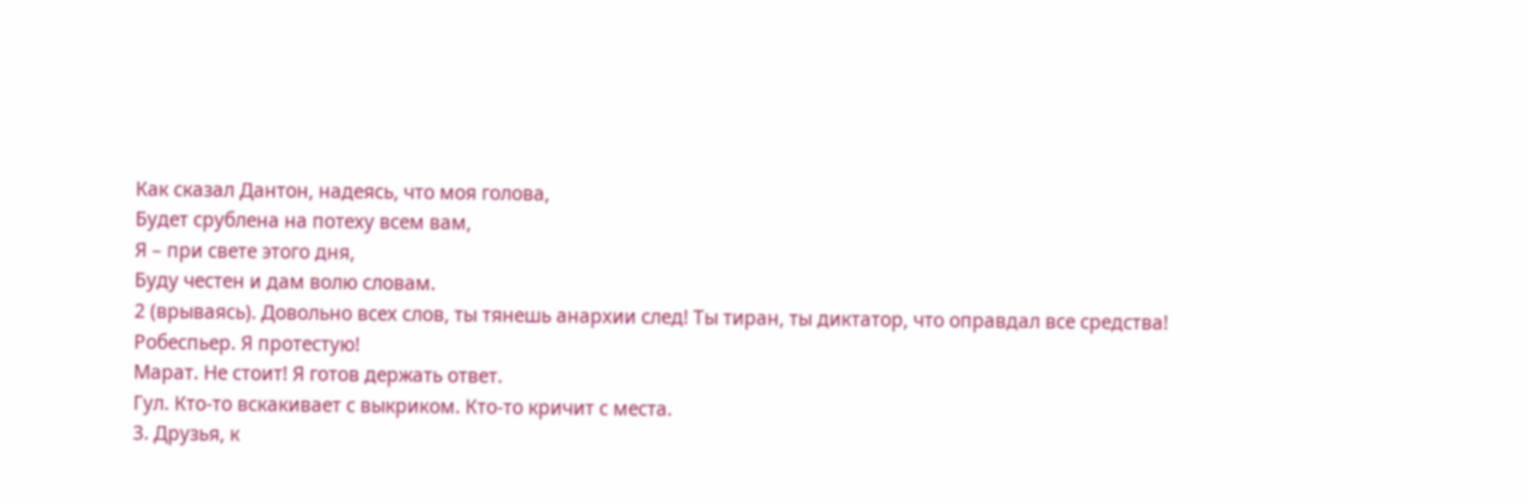Как сказал Дантон, надеясь, что моя голова,
Будет срублена на потеху всем вам,
Я – при свете этого дня,
Буду честен и дам волю словам.
2 (врываясь). Довольно всех слов, ты тянешь анархии след! Ты тиран, ты диктатор, что оправдал все средства!
Робеспьер. Я протестую!
Марат. Не стоит! Я готов держать ответ.
Гул. Кто-то вскакивает с выкриком. Кто-то кричит с места.
3. Друзья, к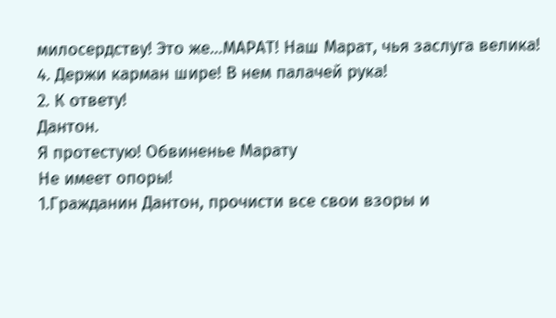милосердству! Это же…МАРАТ! Наш Марат, чья заслуга велика!
4. Держи карман шире! В нем палачей рука!
2. К ответу!
Дантон.
Я протестую! Обвиненье Марату
Не имеет опоры!
1.Гражданин Дантон, прочисти все свои взоры и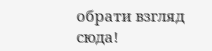обрати взгляд сюда!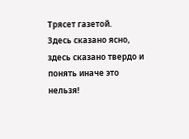Трясет газетой.
Здесь сказано ясно, здесь сказано твердо и понять иначе это нельзя!